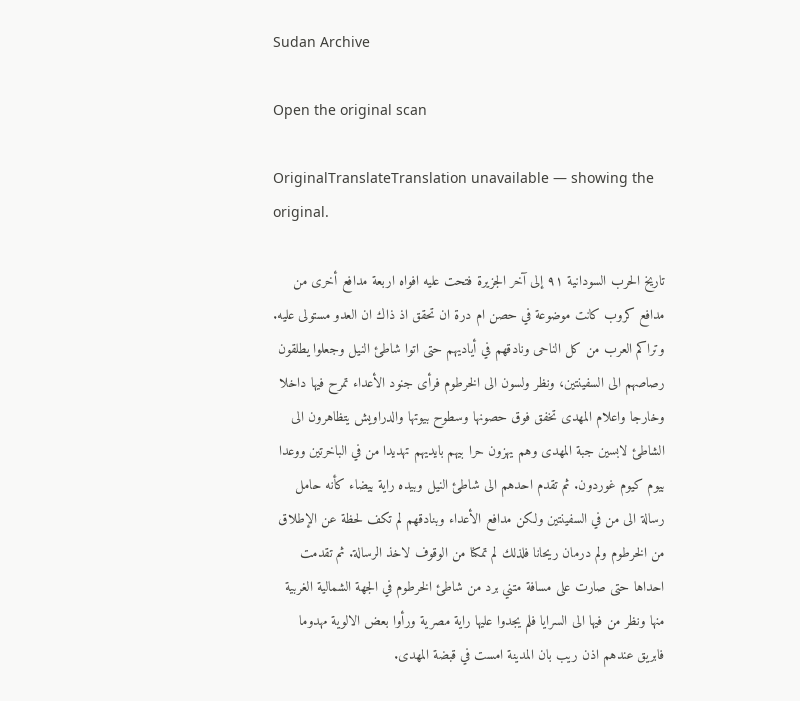Sudan Archive

Open the original scan

OriginalTranslateTranslation unavailable — showing the original.

تاريخ الحرب السودانية ٩١ إلى آخر الجزيرة فتحت عليه افواه اربعة مدافع أخرى من مدافع كروب كانت موضوعة في حصن ام درة ان تحقق اذ ذاك ان العدو مستولى عليه. وتراكم العرب من كل الناحى ونادقهم في أياديهم حتى اتوا شاطئ النيل وجعلوا يطلقون رصاصهم الى السفينتين، ونظر ولسون الى الخرطوم فرأى جنود الأعداء تمرح فيها داخلا وخارجا واعلام المهدى تخفق فوق حصونها وسطوح بيوتها والدراويش يتظاهرون الى الشاطئ لابسين جبة المهدى وهم يهزون حرا بيهم بايديهم تهديدا من في الباخرتين ووعدا بيوم كيوم غوردون. ثم تقدم احدهم الى شاطئ النيل وبيده راية بيضاء كأنه حامل رسالة الى من في السفينتين ولكن مدافع الأعداء وبنادقهم لم تكف لحظة عن الإطلاق من الخرطوم ولم درمان ريحانا فلذلك لم تمكنا من الوقوف لاخذ الرسالة. ثم تقدمت احداها حتى صارت على مسافة متني برد من شاطئ الخرطوم في الجهة الشمالية الغربية منها ونظر من فيها الى السرايا فلم يجدوا عليها راية مصرية ورأوا بعض الالوية مهدوما فابريق عندهم اذن ريب بان المدينة امست في قبضة المهدى.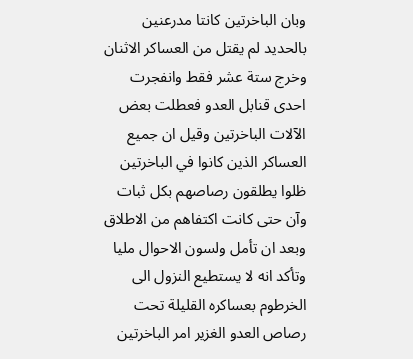وبان الباخرتين كانتا مدرعنين بالحديد لم يقتل من العساكر الاثنان وخرج ستة عشر فقط وانفجرت احدى قنابل العدو فعطلت بعض الآلات الباخرتين وقيل ان جميع العساكر الذين كانوا في الباخرتين ظلوا يطلقون رصاصهم بكل ثبات وآن حتى كانت اكتفاهم من الاطلاق وبعد ان تأمل ولسون الاحوال مليا وتأكد انه لا يستطيع النزول الى الخرطوم بعساكره القليلة تحت رصاص العدو الغزير امر الباخرتين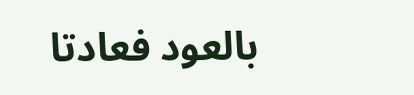بالعود فعادتا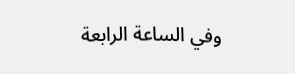وفي الساعة الرابعة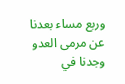وربع مساء بعدنا عن مرمى العدو وجدنا في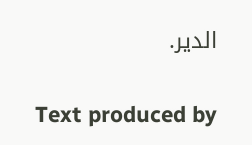الدير.

Text produced by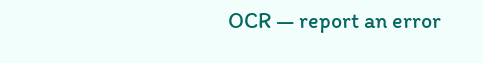OCR — report an error